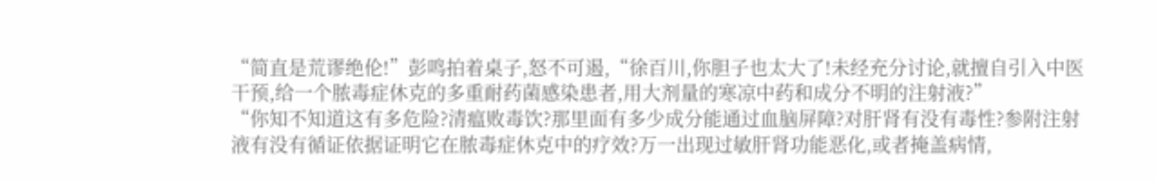“简直是荒谬绝伦!”彭鸣拍着桌子,怒不可遏,“徐百川,你胆子也太大了!未经充分讨论,就擅自引入中医干预,给一个脓毒症休克的多重耐药菌感染患者,用大剂量的寒凉中药和成分不明的注射液?”
“你知不知道这有多危险?清瘟败毒饮?那里面有多少成分能通过血脑屏障?对肝肾有没有毒性?参附注射液有没有循证依据证明它在脓毒症休克中的疗效?万一出现过敏肝肾功能恶化,或者掩盖病情,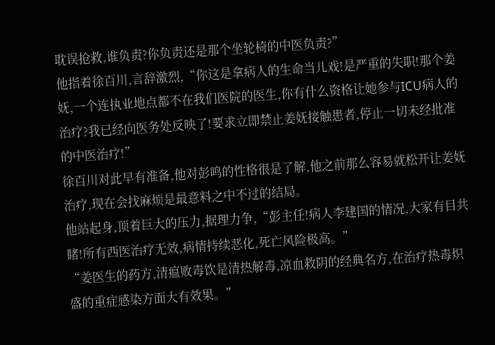耽误抢救,谁负责?你负责还是那个坐轮椅的中医负责?”
他指着徐百川,言辞激烈,“你这是拿病人的生命当儿戏!是严重的失职!那个姜妩,一个连执业地点都不在我们医院的医生,你有什么资格让她参与ICU病人的治疗?我已经向医务处反映了!要求立即禁止姜妩接触患者,停止一切未经批准的中医治疗!”
徐百川对此早有准备,他对彭鸣的性格很是了解,他之前那么容易就松开让姜妩治疗,现在会找麻烦是最意料之中不过的结局。
他站起身,顶着巨大的压力,据理力争,“彭主任!病人李建国的情况,大家有目共睹!所有西医治疗无效,病情持续恶化,死亡风险极高。”
“姜医生的药方,清瘟败毒饮是清热解毒,凉血救阴的经典名方,在治疗热毒炽盛的重症感染方面大有效果。”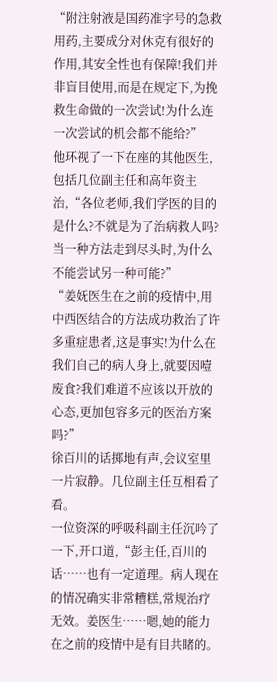“附注射液是国药准字号的急救用药,主要成分对休克有很好的作用,其安全性也有保障!我们并非盲目使用,而是在规定下,为挽救生命做的一次尝试!为什么连一次尝试的机会都不能给?”
他环视了一下在座的其他医生,包括几位副主任和高年资主治,“各位老师,我们学医的目的是什么?不就是为了治病救人吗?当一种方法走到尽头时,为什么不能尝试另一种可能?”
“姜妩医生在之前的疫情中,用中西医结合的方法成功救治了许多重症患者,这是事实!为什么在我们自己的病人身上,就要因噎废食?我们难道不应该以开放的心态,更加包容多元的医治方案吗?”
徐百川的话掷地有声,会议室里一片寂静。几位副主任互相看了看。
一位资深的呼吸科副主任沉吟了一下,开口道,“彭主任,百川的话……也有一定道理。病人现在的情况确实非常糟糕,常规治疗无效。姜医生……嗯,她的能力在之前的疫情中是有目共睹的。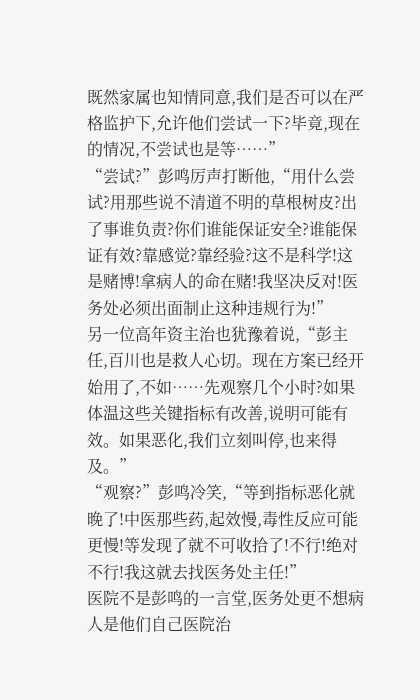既然家属也知情同意,我们是否可以在严格监护下,允许他们尝试一下?毕竟,现在的情况,不尝试也是等……”
“尝试?”彭鸣厉声打断他,“用什么尝试?用那些说不清道不明的草根树皮?出了事谁负责?你们谁能保证安全?谁能保证有效?靠感觉?靠经验?这不是科学!这是赌博!拿病人的命在赌!我坚决反对!医务处必须出面制止这种违规行为!”
另一位高年资主治也犹豫着说,“彭主任,百川也是救人心切。现在方案已经开始用了,不如……先观察几个小时?如果体温这些关键指标有改善,说明可能有效。如果恶化,我们立刻叫停,也来得及。”
“观察?”彭鸣冷笑,“等到指标恶化就晚了!中医那些药,起效慢,毒性反应可能更慢!等发现了就不可收拾了!不行!绝对不行!我这就去找医务处主任!”
医院不是彭鸣的一言堂,医务处更不想病人是他们自己医院治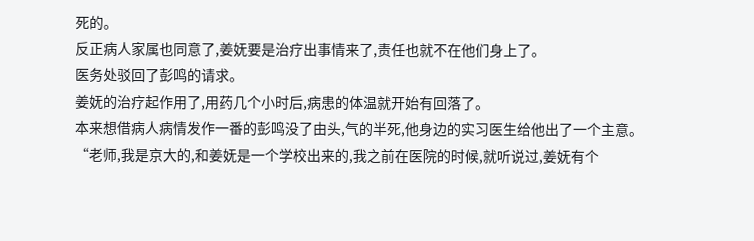死的。
反正病人家属也同意了,姜妩要是治疗出事情来了,责任也就不在他们身上了。
医务处驳回了彭鸣的请求。
姜妩的治疗起作用了,用药几个小时后,病患的体温就开始有回落了。
本来想借病人病情发作一番的彭鸣没了由头,气的半死,他身边的实习医生给他出了一个主意。
“老师,我是京大的,和姜妩是一个学校出来的,我之前在医院的时候,就听说过,姜妩有个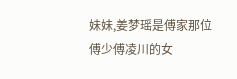妹妹,姜梦瑶是傅家那位傅少傅凌川的女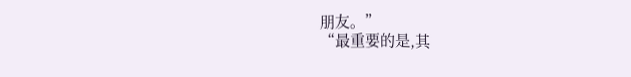朋友。”
“最重要的是,其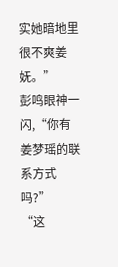实她暗地里很不爽姜妩。”
彭鸣眼神一闪,“你有姜梦瑶的联系方式吗?”
“这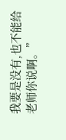我要是没有,也不能给老师你说啊。”